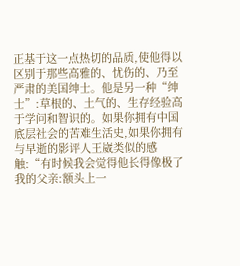正基于这一点热切的品质,使他得以区别于那些高雅的、忧伤的、乃至严肃的美国绅士。他是另一种“绅士”:草根的、土气的、生存经验高于学问和智识的。如果你拥有中国底层社会的苦难生活史,如果你拥有与早逝的影评人王崴类似的感触:“有时候我会觉得他长得像极了我的父亲:额头上一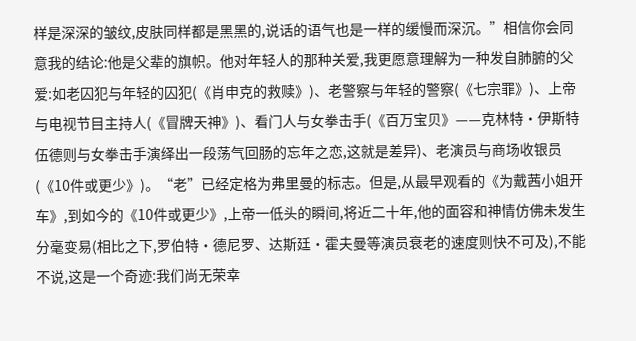样是深深的皱纹,皮肤同样都是黑黑的,说话的语气也是一样的缓慢而深沉。”相信你会同意我的结论:他是父辈的旗帜。他对年轻人的那种关爱,我更愿意理解为一种发自肺腑的父爱:如老囚犯与年轻的囚犯(《肖申克的救赎》)、老警察与年轻的警察(《七宗罪》)、上帝与电视节目主持人(《冒牌天神》)、看门人与女拳击手(《百万宝贝》——克林特·伊斯特伍德则与女拳击手演绎出一段荡气回肠的忘年之恋,这就是差异)、老演员与商场收银员(《10件或更少》)。“老”已经定格为弗里曼的标志。但是,从最早观看的《为戴茜小姐开车》,到如今的《10件或更少》,上帝一低头的瞬间,将近二十年,他的面容和神情仿佛未发生分毫变易(相比之下,罗伯特·德尼罗、达斯廷·霍夫曼等演员衰老的速度则快不可及),不能不说,这是一个奇迹:我们尚无荣幸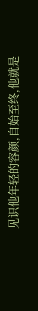见识他年轻的容颜,自始至终,他就是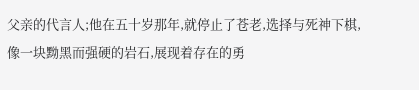父亲的代言人;他在五十岁那年,就停止了苍老,选择与死神下棋,像一块黝黑而强硬的岩石,展现着存在的勇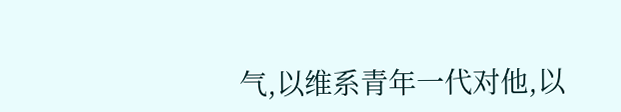气,以维系青年一代对他,以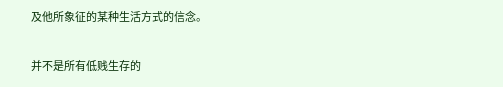及他所象征的某种生活方式的信念。

并不是所有低贱生存的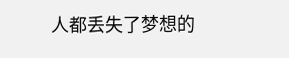人都丢失了梦想的